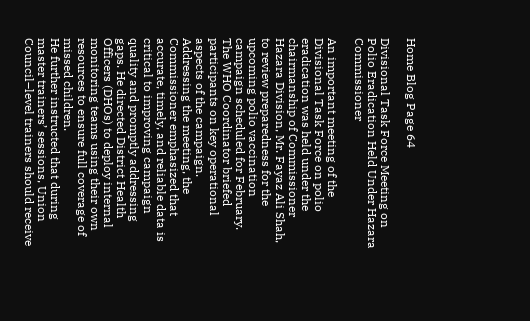Home Blog Page 64

Divisional Task Force Meeting on Polio Eradication Held Under Hazara Commissioner

An important meeting of the Divisional Task Force on polio eradication was held under the chairmanship of Commissioner Hazara Division, Mr. Fayaz Ali Shah, to review preparedness for the upcoming polio vaccination campaign scheduled for February. The WHO Coordinator briefed participants on key operational aspects of the campaign.
Addressing the meeting, the Commissioner emphasized that accurate, timely, and reliable data is critical to improving campaign quality and promptly addressing gaps. He directed District Health Officers (DHOs) to deploy internal monitoring teams using their own resources to ensure full coverage of missed children.
He further instructed that during master trainers’ sessions, Union Council–level trainers should receive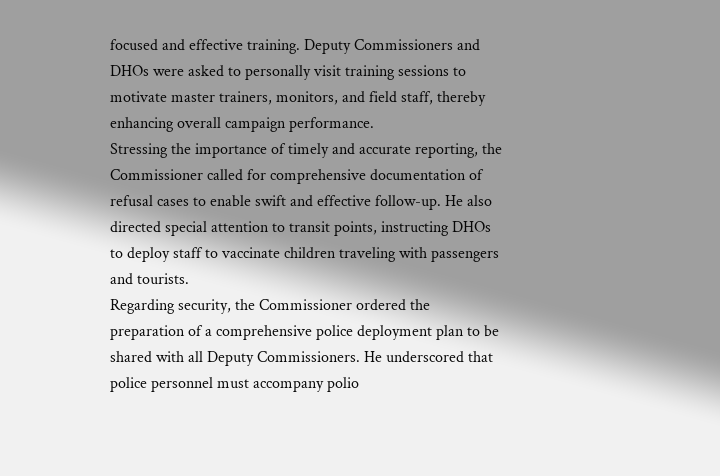focused and effective training. Deputy Commissioners and DHOs were asked to personally visit training sessions to motivate master trainers, monitors, and field staff, thereby enhancing overall campaign performance.
Stressing the importance of timely and accurate reporting, the Commissioner called for comprehensive documentation of refusal cases to enable swift and effective follow-up. He also directed special attention to transit points, instructing DHOs to deploy staff to vaccinate children traveling with passengers and tourists.
Regarding security, the Commissioner ordered the preparation of a comprehensive police deployment plan to be shared with all Deputy Commissioners. He underscored that police personnel must accompany polio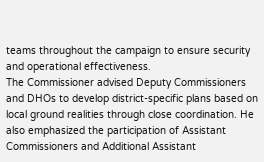teams throughout the campaign to ensure security and operational effectiveness.
The Commissioner advised Deputy Commissioners and DHOs to develop district-specific plans based on local ground realities through close coordination. He also emphasized the participation of Assistant Commissioners and Additional Assistant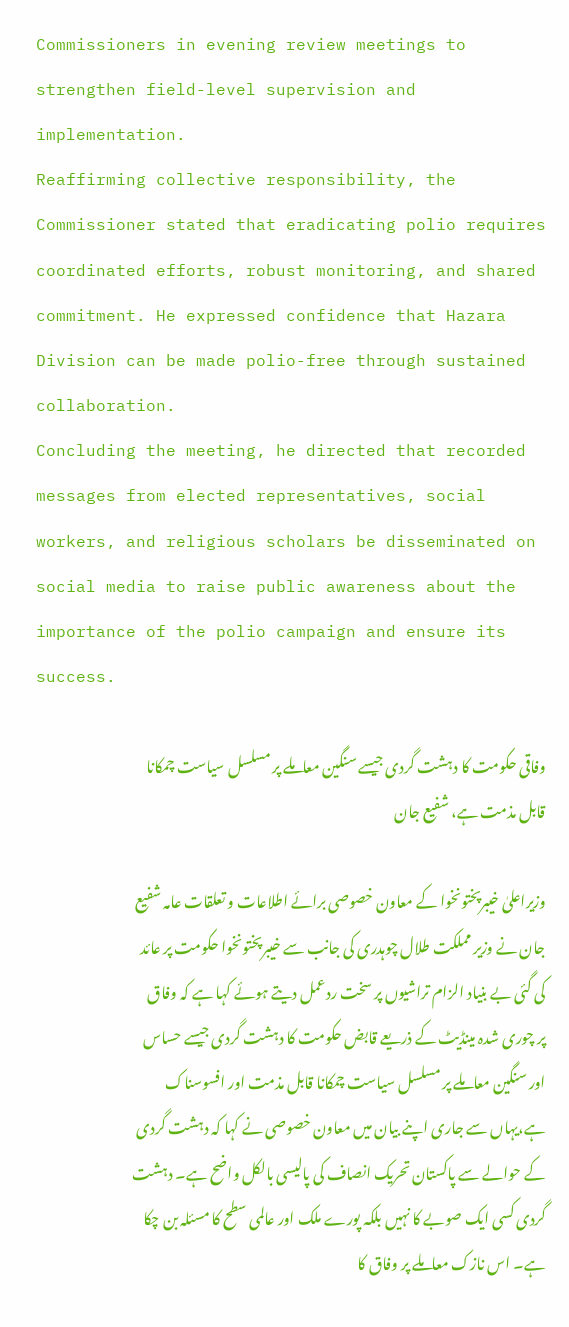Commissioners in evening review meetings to strengthen field-level supervision and implementation.
Reaffirming collective responsibility, the Commissioner stated that eradicating polio requires coordinated efforts, robust monitoring, and shared commitment. He expressed confidence that Hazara Division can be made polio-free through sustained collaboration.
Concluding the meeting, he directed that recorded messages from elected representatives, social workers, and religious scholars be disseminated on social media to raise public awareness about the importance of the polio campaign and ensure its success.

وفاقی حکومت کا دہشت گردی جیسے سنگین معاملے پر مسلسل سیاست چمکانا قابل مذمت ہے، شفیع جان

وزیراعلیٰ خیبرپختونخوا کے معاون خصوصی برائے اطلاعات و تعلقات عامہ شفیع جان نے وزیر مملکت طلال چوہدری کی جانب سے خیبرپختونخوا حکومت پر عائد کی گئی بے بنیاد الزام تراشیوں پر سخت ردعمل دیتے ہوئے کہا ہے کہ وفاق پر چوری شدہ مینڈیٹ کے ذریعے قابض حکومت کا دہشت گردی جیسے حساس اور سنگین معاملے پر مسلسل سیاست چمکانا قابل مذمت اور افسوسناک ہے،یہاں سے جاری اپنے بیان میں معاون خصوصی نے کہا کہ دہشت گردی کے حوالے سے پاکستان تحریک انصاف کی پالیسی بالکل واضح ہے۔ دہشت گردی کسی ایک صوبے کا نہیں بلکہ پورے ملک اور عالمی سطح کا مسئلہ بن چکا ہے۔ اس نازک معاملے پر وفاق کا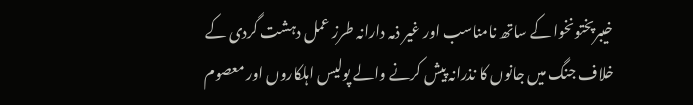خیبرپختونخوا کے ساتھ نامناسب اور غیر ذمہ دارانہ طرز عمل دہشت گردی کے خلاف جنگ میں جانوں کا نذرانہ پیش کرنے والے پولیس اہلکاروں اور معصوم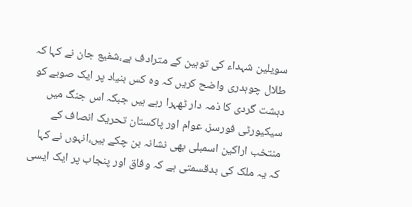سویلین شہداء کی توہین کے مترادف ہے،شفیع جان نے کہا کہ طلال چوہدری واضح کریں کہ وہ کس بنیاد پر ایک صوبے کو دہشت گردی کا ذمہ دار ٹھہرا رہے ہیں جبکہ اس جنگ میں سیکیورٹی فورسز، عوام اور پاکستان تحریک انصاف کے منتخب اراکین اسمبلی بھی نشانہ بن چکے ہیں،انہوں نے کہا کہ یہ ملک کی بدقسمتی ہے کہ وفاق اور پنجاب پر ایک ایسی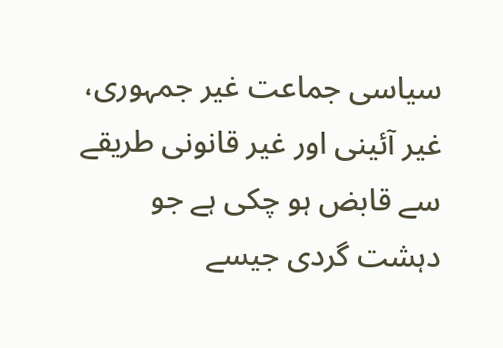سیاسی جماعت غیر جمہوری، غیر آئینی اور غیر قانونی طریقے سے قابض ہو چکی ہے جو دہشت گردی جیسے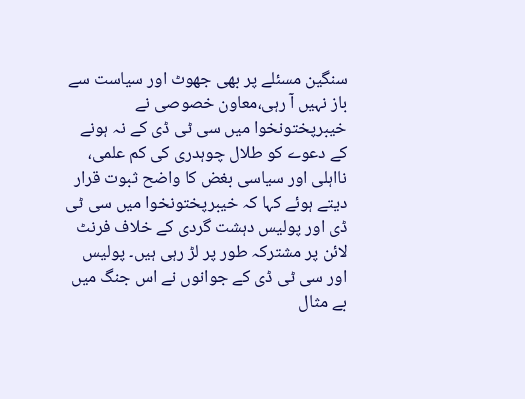سنگین مسئلے پر بھی جھوٹ اور سیاست سے باز نہیں آ رہی،معاون خصوصی نے خیبرپختونخوا میں سی ٹی ڈی کے نہ ہونے کے دعوے کو طلال چوہدری کی کم علمی، نااہلی اور سیاسی بغض کا واضح ثبوت قرار دیتے ہوئے کہا کہ خیبرپختونخوا میں سی ٹی ڈی اور پولیس دہشت گردی کے خلاف فرنٹ لائن پر مشترکہ طور پر لڑ رہی ہیں۔ پولیس اور سی ٹی ڈی کے جوانوں نے اس جنگ میں بے مثال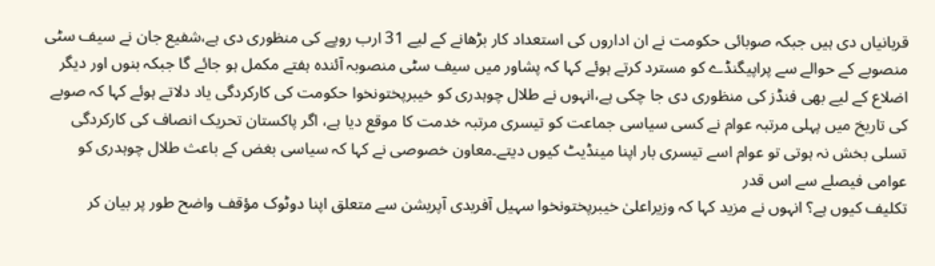قربانیاں دی ہیں جبکہ صوبائی حکومت نے ان اداروں کی استعداد کار بڑھانے کے لیے 31 ارب روپے کی منظوری دی ہے،شفیع جان نے سیف سٹی منصوبے کے حوالے سے پراپیگنڈے کو مسترد کرتے ہوئے کہا کہ پشاور میں سیف سٹی منصوبہ آئندہ ہفتے مکمل ہو جائے گا جبکہ بنوں اور دیگر اضلاع کے لیے بھی فنڈز کی منظوری دی جا چکی ہے،انہوں نے طلال چوہدری کو خیبرپختونخوا حکومت کی کارکردگی یاد دلاتے ہوئے کہا کہ صوبے کی تاریخ میں پہلی مرتبہ عوام نے کسی سیاسی جماعت کو تیسری مرتبہ خدمت کا موقع دیا ہے، اگر پاکستان تحریک انصاف کی کارکردگی تسلی بخش نہ ہوتی تو عوام اسے تیسری بار اپنا مینڈیٹ کیوں دیتے۔معاون خصوصی نے کہا کہ سیاسی بغض کے باعث طلال چوہدری کو عوامی فیصلے سے اس قدر
تکلیف کیوں ہے؟ انہوں نے مزید کہا کہ وزیراعلیٰ خیبرپختونخوا سہیل آفریدی آپریشن سے متعلق اپنا دوٹوک مؤقف واضح طور پر بیان کر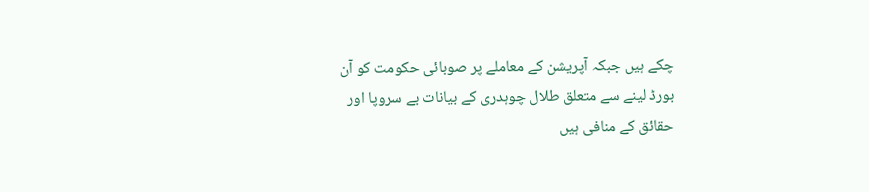چکے ہیں جبکہ آپریشن کے معاملے پر صوبائی حکومت کو آن بورڈ لینے سے متعلق طلال چوہدری کے بیانات بے سروپا اور حقائق کے منافی ہیں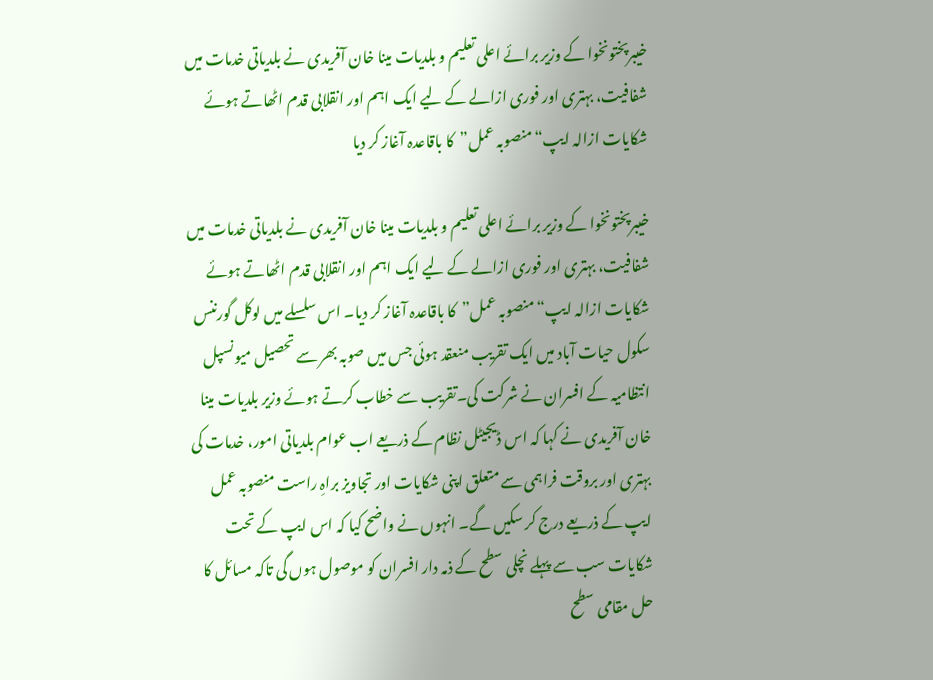خیبرپختونخوا کے وزیر برائے اعلی تعلیم و بلدیات مینا خان آفریدی نے بلدیاتی خدمات میں شفافیت، بہتری اور فوری ازالے کے لیے ایک اہم اور انقلابی قدم اٹھاتے ہوئے شکایات ازالہ ایپ“منصوبہ عمل”کا باقاعدہ آغاز کر دیا

خیبرپختونخوا کے وزیر برائے اعلی تعلیم و بلدیات مینا خان آفریدی نے بلدیاتی خدمات میں شفافیت، بہتری اور فوری ازالے کے لیے ایک اہم اور انقلابی قدم اٹھاتے ہوئے شکایات ازالہ ایپ“منصوبہ عمل”کا باقاعدہ آغاز کر دیا۔ اس سلسلے میں لوکل گورننس سکول حیات آباد میں ایک تقریب منعقد ہوئی جس میں صوبہ بھر سے تحصیل میونسپل انتظامیہ کے افسران نے شرکت کی۔تقریب سے خطاب کرتے ہوئے وزیر بلدیات مینا خان آفریدی نے کہا کہ اس ڈیجیٹل نظام کے ذریعے اب عوام بلدیاتی امور، خدمات کی بہتری اور بروقت فراہمی سے متعلق اپنی شکایات اور تجاویز براہِ راست منصوبہ عمل ایپ کے ذریعے درج کر سکیں گے۔ انہوں نے واضح کیا کہ اس ایپ کے تحت شکایات سب سے پہلے نچلی سطح کے ذمہ دار افسران کو موصول ہوں گی تاکہ مسائل کا حل مقامی سطح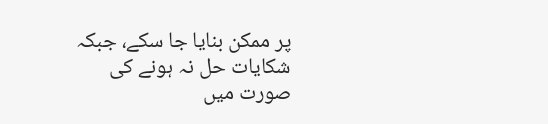پر ممکن بنایا جا سکے، جبکہ شکایات حل نہ ہونے کی صورت میں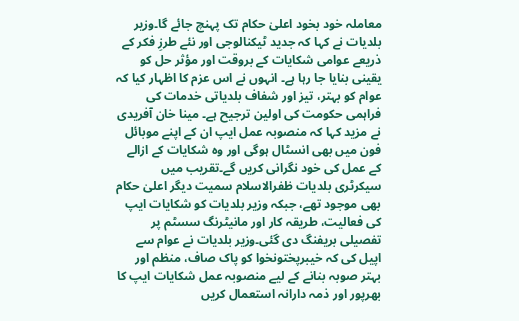معاملہ خود بخود اعلیٰ حکام تک پہنچ جائے گا۔وزیر بلدیات نے کہا کہ جدید ٹیکنالوجی اور نئے طرزِ فکر کے ذریعے عوامی شکایات کے بروقت اور مؤثر حل کو یقینی بنایا جا رہا ہے۔ انہوں نے اس عزم کا اظہار کیا کہ عوام کو بہتر، تیز اور شفاف بلدیاتی خدمات کی فراہمی حکومت کی اولین ترجیح ہے۔ مینا خان آفریدی نے مزید کہا کہ منصوبہ عمل ایپ ان کے اپنے موبائل فون میں بھی انسٹال ہوگی اور وہ شکایات کے ازالے کے عمل کی خود نگرانی کریں گے۔تقریب میں سیکرٹری بلدیات ظفرالاسلام سمیت دیگر اعلیٰ حکام بھی موجود تھے، جبکہ وزیر بلدیات کو شکایات ایپ کی فعالیت، طریقہ کار اور مانیٹرنگ سسٹم پر تفصیلی بریفنگ دی گئی۔وزیر بلدیات نے عوام سے اپیل کی کہ خیبرپختونخوا کو پاک صاف، منظم اور بہتر صوبہ بنانے کے لیے منصوبہ عمل شکایات ایپ کا بھرپور اور ذمہ دارانہ استعمال کریں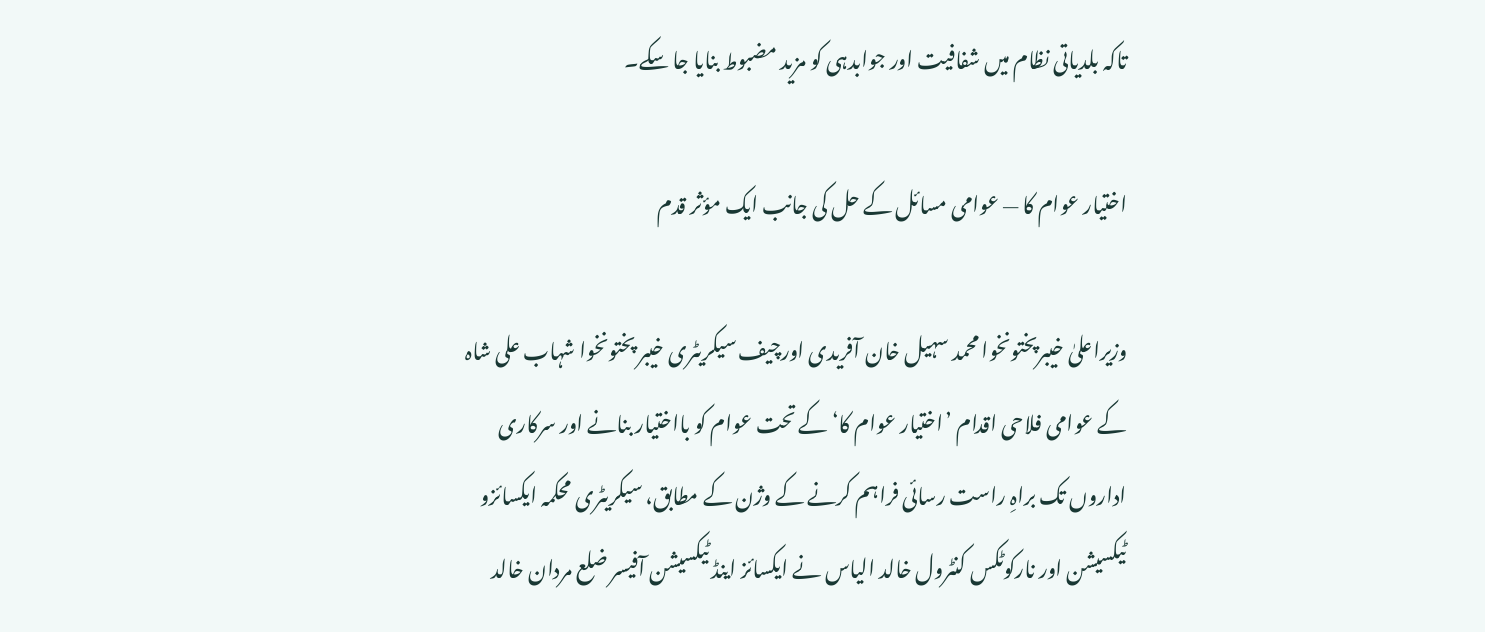تاکہ بلدیاتی نظام میں شفافیت اور جوابدہی کو مزید مضبوط بنایا جا سکے۔

اختیار عوام کا — عوامی مسائل کے حل کی جانب ایک مؤثر قدم

وزیراعلیٰ خیبرپختونخوا محمد سہیل خان آفریدی اورچیف سیکریٹری خیبر پختونخوا شہاب علی شاہ کے عوامی فلاحی اقدام ’اختیار عوام کا‘ کے تحت عوام کو بااختیار بنانے اور سرکاری اداروں تک براہِ راست رسائی فراہم کرنے کے وژن کے مطابق، سیکریٹری محکمہ ایکسائزو ٹیکسیشن اور نارکوٹکس کنٹرول خالد الیاس نے ایکسائز اینڈ ٹیکسیشن آفیسر ضلع مردان خالد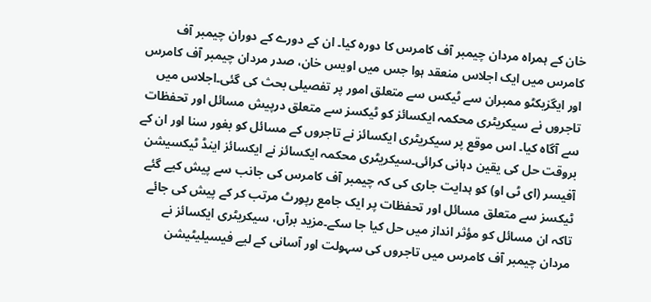خان کے ہمراہ مردان چیمبر آف کامرس کا دورہ کیا۔ ان کے دورے کے دوران چیمبر آف کامرس میں ایک اجلاس منعقد ہوا جس میں اویس خان، صدر مردان چیمبر آف کامرس اور ایگزیکٹو ممبران سے ٹیکس سے متعلق امور پر تفصیلی بحث کی گئی۔اجلاس میں تاجروں نے سیکریٹری محکمہ ایکسائز کو ٹیکسز سے متعلق درپیش مسائل اور تحفظات سے آگاہ کیا۔ اس موقع پر سیکریٹری ایکسائز نے تاجروں کے مسائل کو بغور سنا اور ان کے بروقت حل کی یقین دہانی کرائی۔سیکریٹری محکمہ ایکسائز نے ایکسائز اینڈ ٹیکسیشن آفیسر (ای ٹی او) کو ہدایت جاری کی کہ چیمبر آف کامرس کی جانب سے پیش کیے گئے ٹیکسز سے متعلق مسائل اور تحفظات پر ایک جامع رپورٹ مرتب کر کے پیش کی جائے تاکہ ان مسائل کو مؤثر انداز میں حل کیا جا سکے۔مزید برآں، سیکریٹری ایکسائز نے مردان چیمبر آف کامرس میں تاجروں کی سہولت اور آسانی کے لیے فیسیلیٹیشن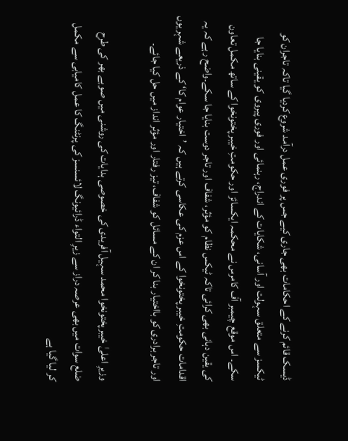ڈیسک قائم کرنے کے احکامات بھی جاری کیے جس پر فوری عمل درآمد شروع کردیا گیا تاکہ تاجران کو ٹیکسز سے متعلق سہولت اور آسانی، شکایات کے اندراج، رہنمائی اور فوری پیروی کو یقینی بنایا جا سکے۔ اس موقع چیمبر آف کامرس نے محکمہ ایکسائز اور حکومتِ خیبر پختونخوا کے ساتھ مکمل تعاون کی یقین دہانی بھی کرائی تاکہ ٹیکس نظام کو مؤثر، شفاف اور تاجر دوست بنایا جا سکے۔واضح رہے کہ یہ اقدامات حکومتِ خیبر پختونخوا کے اس عزم کی عکاسی کرتے ہیں کہ ’اختیار عوام کا‘ کے ذریعے شہریوں اور تاجر برادری کو بااختیار بنا کر ان کے مسائل کو شفاف، تیز رفتار اور مؤثر انداز میں حل کیا جائے۔

وزیرِ اعلیٰ خیبرپختونخوا محمد سہیل آفریدی کی خصوصی ہدایات کی روشنی میں صوبے بھر کی طرح ضلع سوات میں بھی عرصہ دراز سے زیرِ التواء ڈرائیونگ لائسنسز کی پرنٹنگ کا عمل کامیابی سے مکمل کر لیا گیا ہے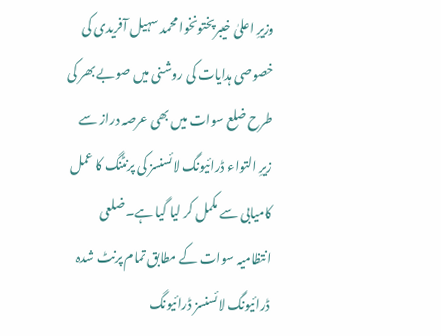وزیرِ اعلیٰ خیبرپختونخوا محمد سہیل آفریدی کی خصوصی ہدایات کی روشنی میں صوبے بھر کی طرح ضلع سوات میں بھی عرصہ دراز سے زیرِ التواء ڈرائیونگ لائسنسز کی پرنٹنگ کا عمل کامیابی سے مکمل کر لیا گیا ہے۔ضلعی انتظامیہ سوات کے مطابق تمام پرنٹ شدہ ڈرائیونگ لائسنسز ڈرائیونگ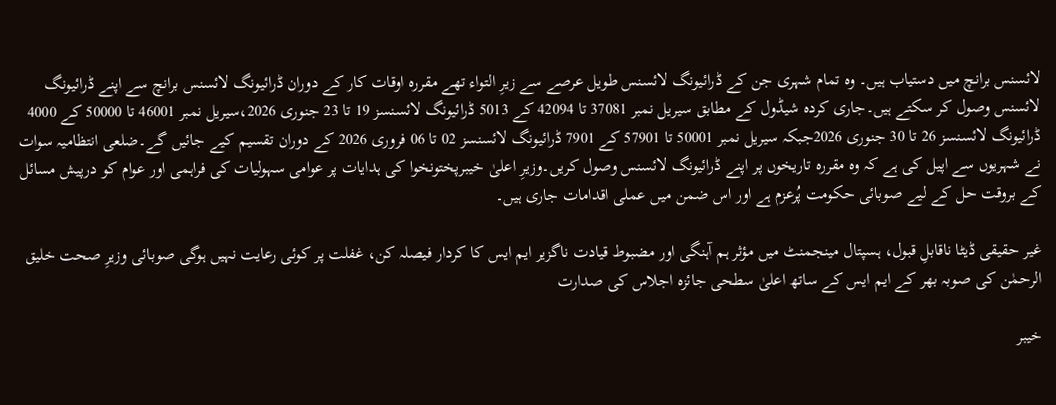لائسنس برانچ میں دستیاب ہیں۔ وہ تمام شہری جن کے ڈرائیونگ لائسنس طویل عرصے سے زیرِ التواء تھے مقررہ اوقات کار کے دوران ڈرائیونگ لائسنس برانچ سے اپنے ڈرائیونگ لائسنس وصول کر سکتے ہیں۔جاری کردہ شیڈول کے مطابق سیریل نمبر 37081 تا 42094 کے 5013 ڈرائیونگ لائسنسز 19 تا 23 جنوری 2026،سیریل نمبر 46001 تا 50000 کے 4000 ڈرائیونگ لائسنسز 26 تا 30 جنوری 2026جبکہ سیریل نمبر 50001 تا 57901 کے 7901 ڈرائیونگ لائسنسز 02 تا 06 فروری 2026 کے دوران تقسیم کیے جائیں گے۔ضلعی انتظامیہ سوات نے شہریوں سے اپیل کی ہے کہ وہ مقررہ تاریخوں پر اپنے ڈرائیونگ لائسنس وصول کریں۔وزیرِ اعلیٰ خیبرپختونخوا کی ہدایات پر عوامی سہولیات کی فراہمی اور عوام کو درپیش مسائل کے بروقت حل کے لیے صوبائی حکومت پُرعزم ہے اور اس ضمن میں عملی اقدامات جاری ہیں۔

غیر حقیقی ڈیٹا ناقابلِ قبول، ہسپتال مینجمنٹ میں مؤثر ہم آہنگی اور مضبوط قیادت ناگزیر ایم ایس کا کردار فیصلہ کن، غفلت پر کوئی رعایت نہیں ہوگی صوبائی وزیرِ صحت خلیق الرحمٰن کی صوبہ بھر کے ایم ایس کے ساتھ اعلیٰ سطحی جائزہ اجلاس کی صدارت

خیبر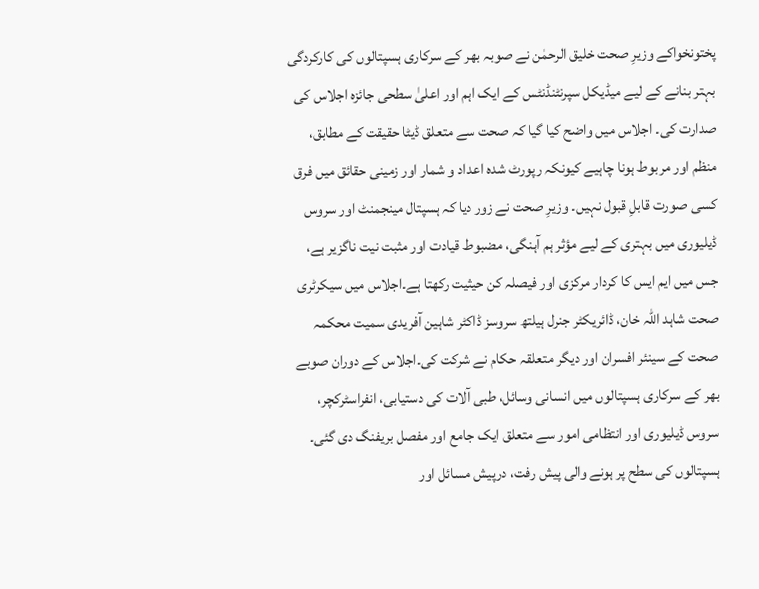پختونخواکے وزیرِ صحت خلیق الرحمٰن نے صوبہ بھر کے سرکاری ہسپتالوں کی کارکردگی بہتر بنانے کے لیے میڈیکل سپرنٹنڈنٹس کے ایک اہم اور اعلیٰ سطحی جائزہ اجلاس کی صدارت کی۔ اجلاس میں واضح کیا گیا کہ صحت سے متعلق ڈیٹا حقیقت کے مطابق، منظم اور مربوط ہونا چاہیے کیونکہ رپورٹ شدہ اعداد و شمار اور زمینی حقائق میں فرق کسی صورت قابلِ قبول نہیں۔ وزیرِ صحت نے زور دیا کہ ہسپتال مینجمنٹ اور سروس ڈیلیوری میں بہتری کے لیے مؤثر ہم آہنگی، مضبوط قیادت اور مثبت نیت ناگزیر ہے، جس میں ایم ایس کا کردار مرکزی اور فیصلہ کن حیثیت رکھتا ہے۔اجلاس میں سیکرٹری صحت شاہد اللہ خان، ڈائریکٹر جنرل ہیلتھ سروسز ڈاکٹر شاہین آفریدی سمیت محکمہ صحت کے سینئر افسران اور دیگر متعلقہ حکام نے شرکت کی۔اجلاس کے دوران صوبے بھر کے سرکاری ہسپتالوں میں انسانی وسائل، طبی آلات کی دستیابی، انفراسٹرکچر، سروس ڈیلیوری اور انتظامی امور سے متعلق ایک جامع اور مفصل بریفنگ دی گئی۔ ہسپتالوں کی سطح پر ہونے والی پیش رفت، درپیش مسائل اور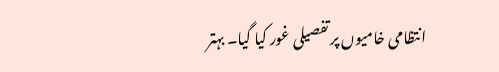انتظامی خامیوں پر تفصیلی غور کیا گیا۔ بہتر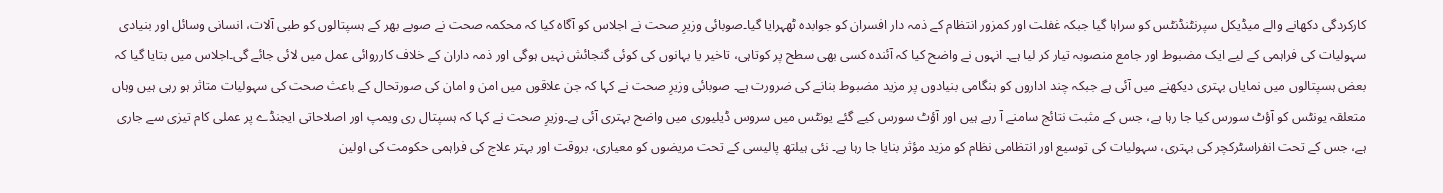کارکردگی دکھانے والے میڈیکل سپرنٹنڈنٹس کو سراہا گیا جبکہ غفلت اور کمزور انتظام کے ذمہ دار افسران کو جوابدہ ٹھہرایا گیا۔صوبائی وزیرِ صحت نے اجلاس کو آگاہ کیا کہ محکمہ صحت نے صوبے بھر کے ہسپتالوں کو طبی آلات، انسانی وسائل اور بنیادی سہولیات کی فراہمی کے لیے ایک مضبوط اور جامع منصوبہ تیار کر لیا ہے۔ انہوں نے واضح کیا کہ آئندہ کسی بھی سطح پر کوتاہی، تاخیر یا بہانوں کی کوئی گنجائش نہیں ہوگی اور ذمہ داران کے خلاف کارروائی عمل میں لائی جائے گی۔اجلاس میں بتایا گیا کہ بعض ہسپتالوں میں نمایاں بہتری دیکھنے میں آئی ہے جبکہ چند اداروں کو ہنگامی بنیادوں پر مزید مضبوط بنانے کی ضرورت ہے۔ صوبائی وزیرِ صحت نے کہا کہ جن علاقوں میں امن و امان کی صورتحال کے باعث صحت کی سہولیات متاثر ہو رہی ہیں وہاں متعلقہ یونٹس کو آؤٹ سورس کیا جا رہا ہے، جس کے مثبت نتائج سامنے آ رہے ہیں اور آؤٹ سورس کیے گئے یونٹس میں سروس ڈیلیوری میں واضح بہتری آئی ہے۔وزیرِ صحت نے کہا کہ ہسپتال ری ویمپ اور اصلاحاتی ایجنڈے پر عملی کام تیزی سے جاری ہے، جس کے تحت انفراسٹرکچر کی بہتری، سہولیات کی توسیع اور انتظامی نظام کو مزید مؤثر بنایا جا رہا ہے۔ نئی ہیلتھ پالیسی کے تحت مریضوں کو معیاری، بروقت اور بہتر علاج کی فراہمی حکومت کی اولین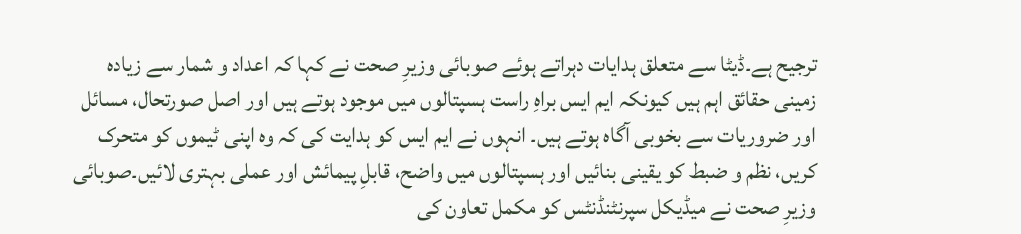ترجیح ہے۔ڈیٹا سے متعلق ہدایات دہراتے ہوئے صوبائی وزیرِ صحت نے کہا کہ اعداد و شمار سے زیادہ زمینی حقائق اہم ہیں کیونکہ ایم ایس براہِ راست ہسپتالوں میں موجود ہوتے ہیں اور اصل صورتحال، مسائل اور ضروریات سے بخوبی آگاہ ہوتے ہیں۔ انہوں نے ایم ایس کو ہدایت کی کہ وہ اپنی ٹیموں کو متحرک کریں، نظم و ضبط کو یقینی بنائیں اور ہسپتالوں میں واضح، قابلِ پیمائش اور عملی بہتری لائیں۔صوبائی وزیرِ صحت نے میڈیکل سپرنٹنڈنٹس کو مکمل تعاون کی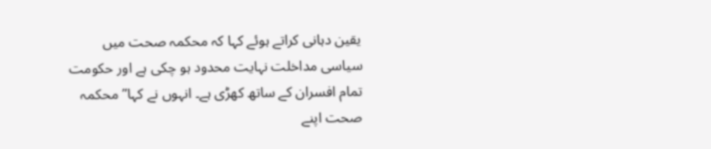یقین دہانی کراتے ہوئے کہا کہ محکمہ صحت میں سیاسی مداخلت نہایت محدود ہو چکی ہے اور حکومت تمام افسران کے ساتھ کھڑی ہے۔ انہوں نے کہا”محکمہ صحت اپنے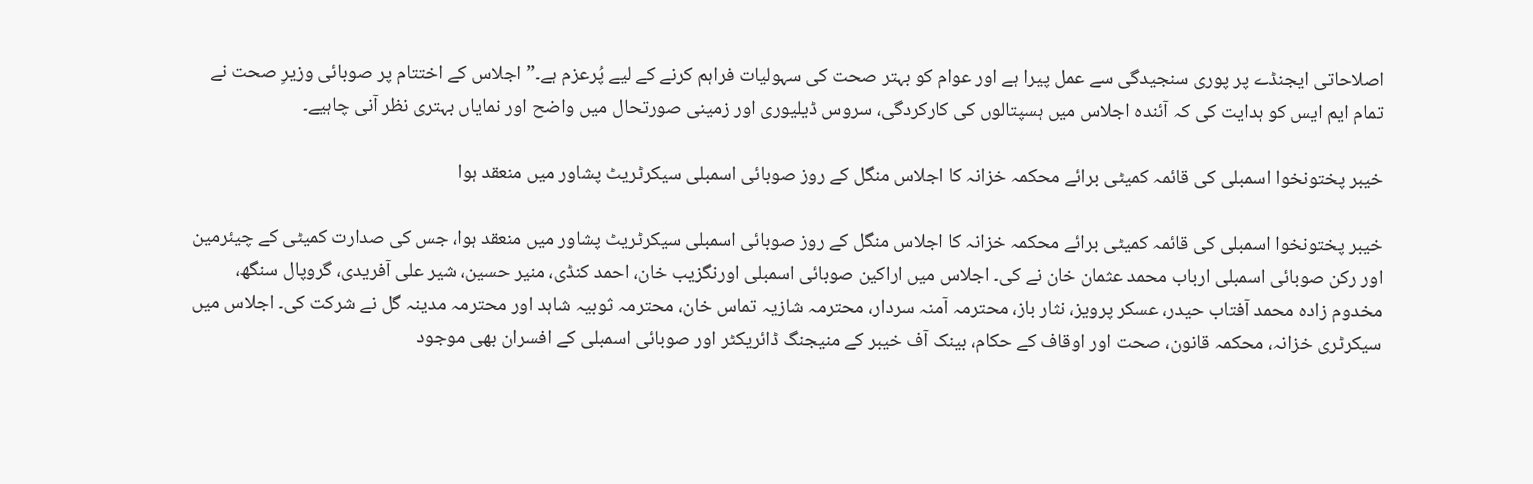اصلاحاتی ایجنڈے پر پوری سنجیدگی سے عمل پیرا ہے اور عوام کو بہتر صحت کی سہولیات فراہم کرنے کے لیے پُرعزم ہے۔”اجلاس کے اختتام پر صوبائی وزیرِ صحت نے تمام ایم ایس کو ہدایت کی کہ آئندہ اجلاس میں ہسپتالوں کی کارکردگی، سروس ڈیلیوری اور زمینی صورتحال میں واضح اور نمایاں بہتری نظر آنی چاہیے۔

خیبر پختونخوا اسمبلی کی قائمہ کمیٹی برائے محکمہ خزانہ کا اجلاس منگل کے روز صوبائی اسمبلی سیکرٹریٹ پشاور میں منعقد ہوا

خیبر پختونخوا اسمبلی کی قائمہ کمیٹی برائے محکمہ خزانہ کا اجلاس منگل کے روز صوبائی اسمبلی سیکرٹریٹ پشاور میں منعقد ہوا، جس کی صدارت کمیٹی کے چیئرمین اور رکن صوبائی اسمبلی ارباب محمد عثمان خان نے کی۔ اجلاس میں اراکین صوبائی اسمبلی اورنگزیب خان، احمد کنڈی، منیر حسین، شیر علی آفریدی، گروپال سنگھ، مخدوم زادہ محمد آفتاب حیدر، عسکر پرویز، نثار باز، محترمہ آمنہ سردار، محترمہ شازیہ تماس خان، محترمہ ثوبیہ شاہد اور محترمہ مدینہ گل نے شرکت کی۔ اجلاس میں سیکرٹری خزانہ، محکمہ قانون، صحت اور اوقاف کے حکام، بینک آف خیبر کے منیجنگ ڈائریکٹر اور صوبائی اسمبلی کے افسران بھی موجود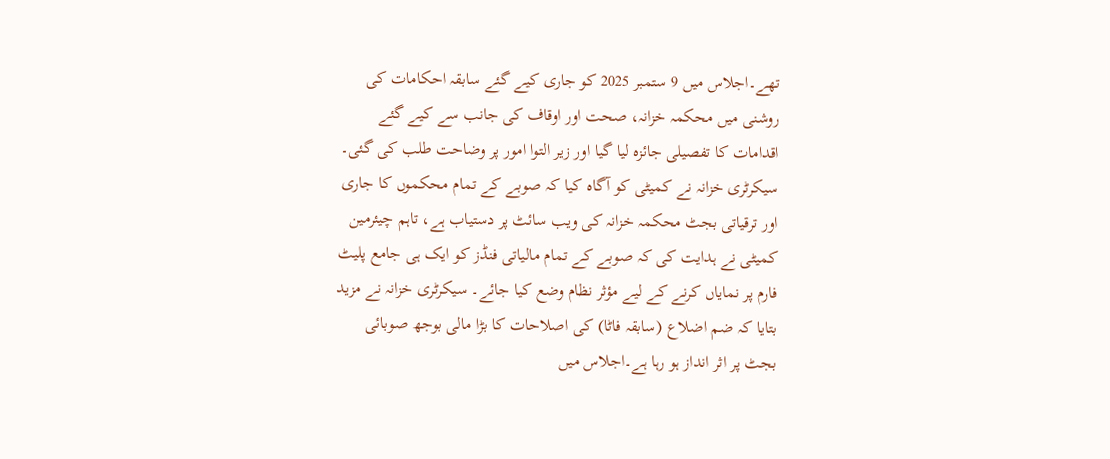تھے۔اجلاس میں 9 ستمبر 2025 کو جاری کیے گئے سابقہ احکامات کی روشنی میں محکمہ خزانہ، صحت اور اوقاف کی جانب سے کیے گئے اقدامات کا تفصیلی جائزہ لیا گیا اور زیر التوا امور پر وضاحت طلب کی گئی۔ سیکرٹری خزانہ نے کمیٹی کو آگاہ کیا کہ صوبے کے تمام محکموں کا جاری اور ترقیاتی بجٹ محکمہ خزانہ کی ویب سائٹ پر دستیاب ہے، تاہم چیئرمین کمیٹی نے ہدایت کی کہ صوبے کے تمام مالیاتی فنڈز کو ایک ہی جامع پلیٹ فارم پر نمایاں کرنے کے لیے مؤثر نظام وضع کیا جائے۔ سیکرٹری خزانہ نے مزید بتایا کہ ضم اضلاع (سابقہ فاٹا) کی اصلاحات کا بڑا مالی بوجھ صوبائی بجٹ پر اثر انداز ہو رہا ہے۔اجلاس میں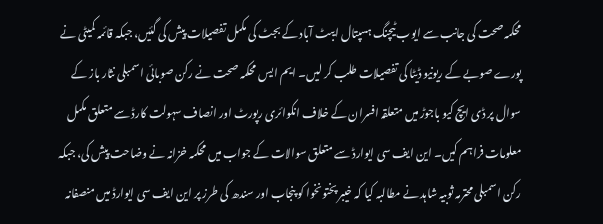محکمہ صحت کی جانب سے ایوب ٹیچنگ ہسپتال ایبٹ آباد کے بجٹ کی مکمل تفصیلات پیش کی گئیں، جبکہ قائمہ کمیٹی نے پورے صوبے کے ریونیو ڈیٹا کی تفصیلات طلب کر لیں۔ ایم ایس محکمہ صحت نے رکن صوبائی اسمبلی نثار باز کے سوال پر ڈی ایچ کیو باجوڑ میں متعلقہ افسران کے خلاف انکوائری رپورٹ اور انصاف سہولت کارڈ سے متعلق مکمل معلومات فراہم کیں۔ این ایف سی ایوارڈ سے متعلق سوالات کے جواب میں محکمہ خزانہ نے وضاحت پیش کی، جبکہ رکن اسمبلی محترمہ ثوبیہ شاہد نے مطالبہ کیا کہ خیبر پختونخوا کو پنجاب اور سندھ کی طرز پر این ایف سی ایوارڈ میں منصفانہ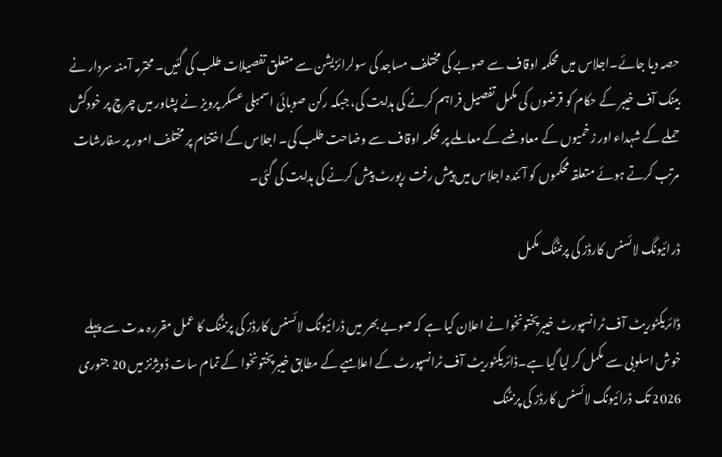حصہ دیا جائے۔اجلاس میں محکمہ اوقاف سے صوبے کی مختلف مساجد کی سولرائزیشن سے متعلق تفصیلات طلب کی گئیں۔ محترمہ آمنہ سردار نے بینک آف خیبر کے حکام کو قرضوں کی مکمل تفصیل فراہم کرنے کی ہدایت کی، جبکہ رکن صوبائی اسمبلی عسکر پرویز نے پشاور میں چرچ پر خودکش حملے کے شہداء اور زخمیوں کے معاوضے کے معاملے پر محکمہ اوقاف سے وضاحت طلب کی۔ اجلاس کے اختتام پر مختلف امور پر سفارشات مرتب کرتے ہوئے متعلقہ محکموں کو آئندہ اجلاس میں پیش رفت رپورٹ پیش کرنے کی ہدایت کی گئی۔

ڈرائیونگ لائسنس کارڈز کی پرنٹنگ مکمل

ڈائریکٹوریٹ آف ٹرانسپورٹ خیبرپختونخوا نے اعلان کیا ہے کہ صوبے بھر میں ڈرائیونگ لائسنس کارڈز کی پرنٹنگ کا عمل مقررہ مدت سے پہلے خوش اسلوبی سے مکمل کر لیا گیا ہے۔ڈائریکٹوریٹ آف ٹرانسپورٹ کے اعلامیے کے مطابق خیبرپختونخوا کے تمام سات ڈویژنز میں 20 جنوری 2026 تک ڈرائیونگ لائسنس کارڈز کی پرنٹنگ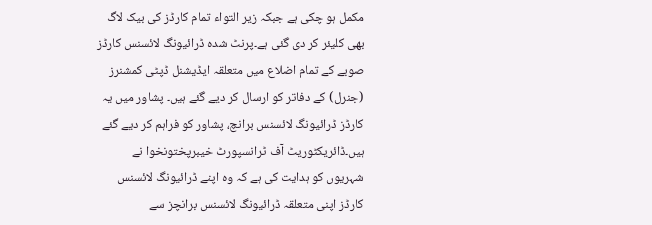مکمل ہو چکی ہے جبکہ زیر التواء تمام کارڈز کی بیک لاگ بھی کلیئر کر دی گئی ہے۔پرنٹ شدہ ڈرائیونگ لائسنس کارڈز صوبے کے تمام اضلاع میں متعلقہ ایڈیشنل ڈپٹی کمشنرز (جنرل) کے دفاتر کو ارسال کر دیے گئے ہیں۔ پشاور میں یہ کارڈز ڈرائیونگ لائسنس برانچ، پشاور کو فراہم کر دیے گئے ہیں۔ڈائریکٹوریٹ آف ٹرانسپورٹ خیبرپختونخوا نے شہریوں کو ہدایت کی ہے کہ وہ اپنے ڈرائیونگ لائسنس کارڈز اپنی متعلقہ ڈرائیونگ لائسنس برانچز سے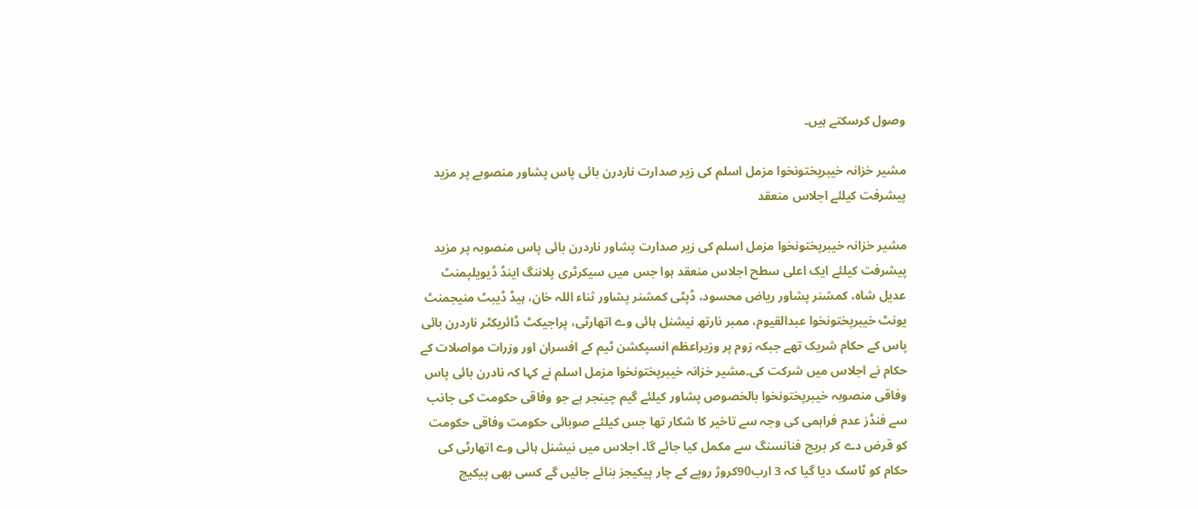وصول کرسکتے ہیں۔

مشیر خزانہ خیبرپختونخوا مزمل اسلم کی زیر صدارت ناردرن بائی پاس پشاور منصوبے پر مزید پیشرفت کیلئے اجلاس منعقد

مشیر خزانہ خیبرپختونخوا مزمل اسلم کی زیر صدارت پشاور ناردرن بائی پاس منصوبہ پر مزید پیشرفت کیلئے ایک اعلی سطح اجلاس منعقد ہوا جس میں سیکرٹری پلاننگ اینڈ ڈیویلپمنٹ عدیل شاہ، کمشنر پشاور ریاض محسود، ڈپٹی کمشنر پشاور ثناء اللہ خان، ہیڈ ڈیبٹ منیجمنٹ یونٹ خیبرپختونخوا عبدالقیوم، ممبر نارتھ نیشنل ہائی وے اتھارٹی، پراجیکٹ ڈائریکٹر ناردرن بائی پاس کے حکام شریک تھے جبکہ زوم پر وزیراعظم انسپکشن ٹیم کے افسران اور وزرات مواصلات کے حکام نے اجلاس میں شرکت کی۔مشیر خزانہ خیبرپختونخوا مزمل اسلم نے کہا کہ نادرن بائی پاس وفاقی منصوبہ خیبرپختونخوا بالخصوص پشاور کیلئے گیم چینجر ہے جو وفاقی حکومت کی جانب سے فنڈز عدم فراہمی کی وجہ سے تاخیر کا شکار تھا جس کیلئے صوبائی حکومت وفاقی حکومت کو قرض دے کر بریج فنانسنگ سے مکمل کیا جائے گا۔ اجلاس میں نیشنل ہائی وے اتھارٹی کی حکام کو ٹاسک دیا گیا کہ 3 ارب90کروڑ روپے کے چار پیکیجز بنائے جائیں گے کسی بھی پیکیج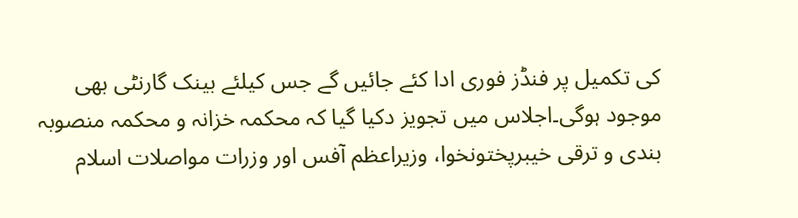کی تکمیل پر فنڈز فوری ادا کئے جائیں گے جس کیلئے بینک گارنٹی بھی موجود ہوگی۔اجلاس میں تجویز دکیا گیا کہ محکمہ خزانہ و محکمہ منصوبہ بندی و ترقی خیبرپختونخوا، وزیراعظم آفس اور وزرات مواصلات اسلام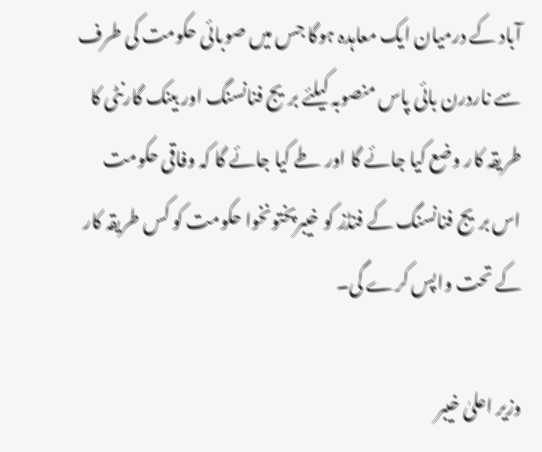آباد کے درمیان ایک معاہدہ ہوگا جس میں صوبائی حکومت کی طرف سے ناردرن بائی پاس منصوبہ کیلئے بریج فنانسنگ اور بینک گارنٹی کا طریقہ کار وضع کیا جائے گا اور طے کیا جائے گا کہ وفاقی حکومت اس بریج فنانسنگ کے فنڈز کو خیبرپختونخوا حکومت کو کس طریقہ کار کے تحت واپس کرے گی۔

وزیر اعلیٰ خیبر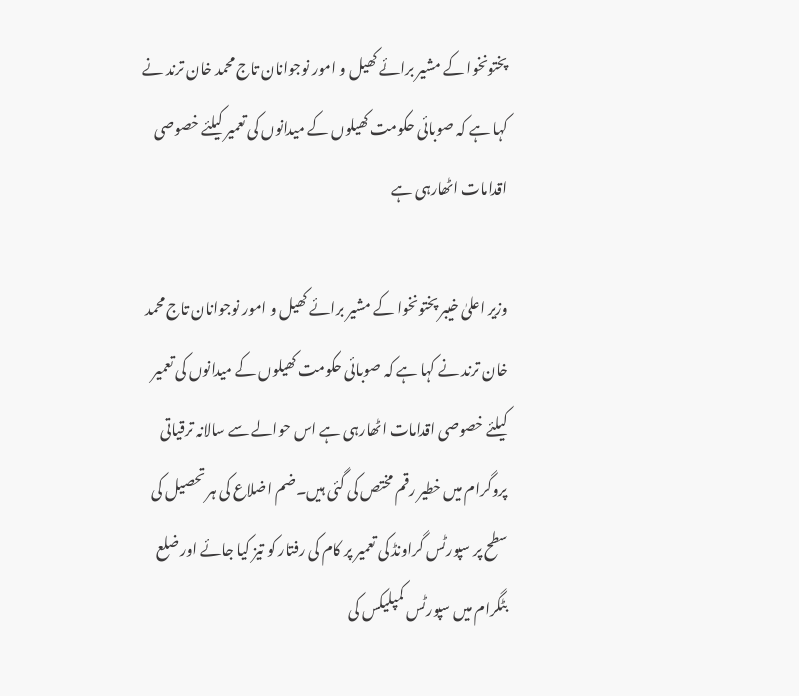پختونخوا کے مشیر برائے کھیل و امور نوجوانان تاج محمد خان ترند نے کہا ہے کہ صوبائی حکومت کھیلوں کے میدانوں کی تعمیر کیلئے خصوصی اقدامات اٹھارہی ہے

وزیر اعلیٰ خیبر پختونخوا کے مشیر برائے کھیل و امور نوجوانان تاج محمد خان ترند نے کہا ہے کہ صوبائی حکومت کھیلوں کے میدانوں کی تعمیر کیلئے خصوصی اقدامات اٹھارہی ہے اس حوالے سے سالانہ ترقیاتی پروگرام میں خطیر رقم مختص کی گئی ہیں۔ضم اضلاع کی ہر تحصیل کی سطح پر سپورٹس گراونڈ کی تعمیر پر کام کی رفتار کو تیز کیا جائے اور ضلع بٹگرام میں سپورٹس کمپلیکس کی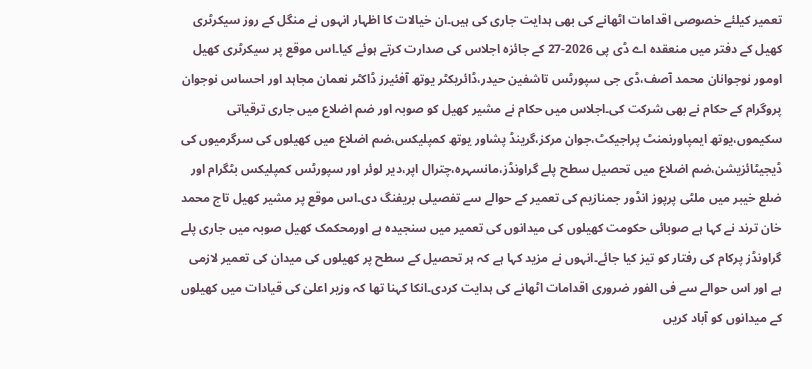تعمیر کیلئے خصوصی اقدامات اٹھانے کی بھی ہدایت جاری کی ہیں۔ان خیالات کا اظہار انہوں نے منگل کے روز سیکرٹری کھیل کے دفتر میں منعقدہ اے ڈی پی 2026-27 کے جائزہ اجلاس کی صدارت کرتے ہوئے کیا۔اس موقع پر سیکرٹری کھیل اومور نوجوانان محمد آصف،ڈی جی سپورٹس تاشفین حیدر،ڈائریکٹر یوتھ آفئیرز ڈاکٹر نعمان مجاہد اور احساس نوجوان پروگرام کے حکام نے بھی شرکت کی۔اجلاس میں حکام نے مشیر کھیل کو صوبہ اور ضم اضلاع میں جاری ترقیاتی سکیموں،یوتھ ایمپاورنمنٹ پراجیکٹ،جوان مرکز،گرینڈ پشاور یوتھ کمپلیکس،ضم اضلاع میں کھیلوں کی سرگرمیوں کی ڈیجیٹائزیشن،ضم اضلاع میں تحصیل سطح پلے گراونڈز،مانسہرہ،چترال اپر،دیر لوئر اور سپورٹس کمپلیکس بٹگرام اور ضلع خیبر میں ملٹی پرپوز انڈور جمنازیم کی تعمیر کے حوالے سے تفصیلی بریفنگ دی۔اس موقع پر مشیر کھیل تاج محمد خان ترند نے کہا ہے صوبائی حکومت کھیلوں کی میدانوں کی تعمیر میں سنجیدہ ہے اورمحکمک کھیل صوبہ میں جاری پلے گراونڈز پرکام کی رفتار کو تیز کیا جائے۔انہوں نے مزید کہا ہے کہ ہر تحصیل کے سطح پر کھیلوں کی میدان کی تعمیر لازمی ہے اور اس حوالے سے فی الفور ضروری اقدامات اٹھانے کی ہدایت کردی۔انکا کہنا تھا کہ وزیر اعلیٰ کی قیادات میں کھیلوں کے میدانوں کو آباد کریں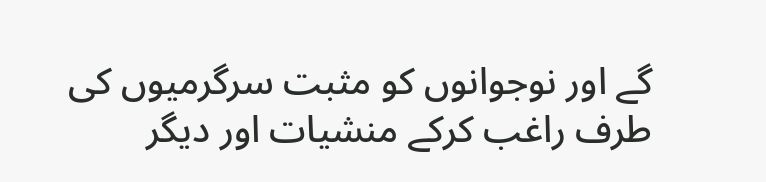گے اور نوجوانوں کو مثبت سرگرمیوں کی طرف راغب کرکے منشیات اور دیگر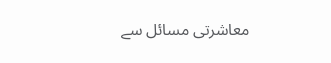معاشرتی مسائل سے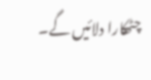چٹھکارا دلائیں گے۔